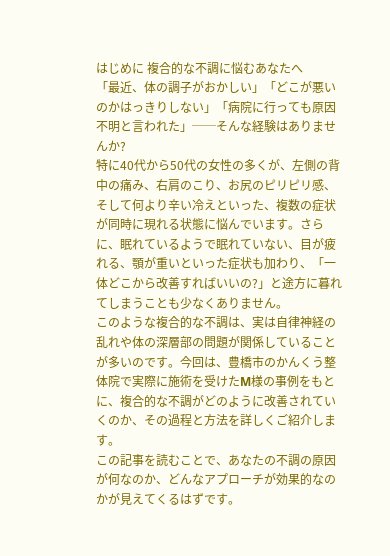はじめに 複合的な不調に悩むあなたへ
「最近、体の調子がおかしい」「どこが悪いのかはっきりしない」「病院に行っても原因不明と言われた」──そんな経験はありませんか?
特に40代から50代の女性の多くが、左側の背中の痛み、右肩のこり、お尻のピリピリ感、そして何より辛い冷えといった、複数の症状が同時に現れる状態に悩んでいます。さらに、眠れているようで眠れていない、目が疲れる、顎が重いといった症状も加わり、「一体どこから改善すればいいの?」と途方に暮れてしまうことも少なくありません。
このような複合的な不調は、実は自律神経の乱れや体の深層部の問題が関係していることが多いのです。今回は、豊橋市のかんくう整体院で実際に施術を受けたM様の事例をもとに、複合的な不調がどのように改善されていくのか、その過程と方法を詳しくご紹介します。
この記事を読むことで、あなたの不調の原因が何なのか、どんなアプローチが効果的なのかが見えてくるはずです。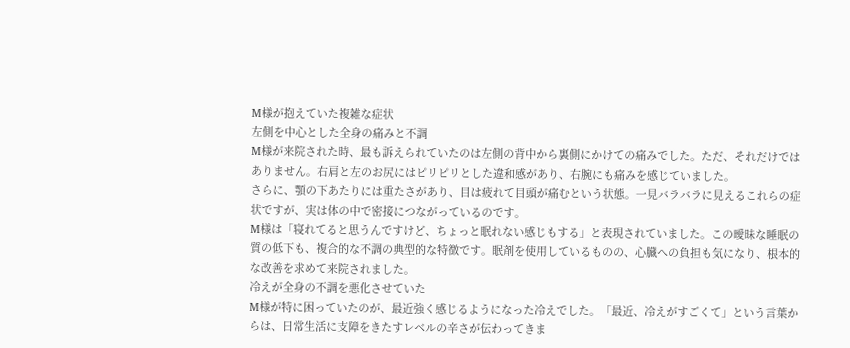M様が抱えていた複雑な症状
左側を中心とした全身の痛みと不調
M様が来院された時、最も訴えられていたのは左側の背中から裏側にかけての痛みでした。ただ、それだけではありません。右肩と左のお尻にはピリピリとした違和感があり、右腕にも痛みを感じていました。
さらに、顎の下あたりには重たさがあり、目は疲れて目頭が痛むという状態。一見バラバラに見えるこれらの症状ですが、実は体の中で密接につながっているのです。
M様は「寝れてると思うんですけど、ちょっと眠れない感じもする」と表現されていました。この曖昧な睡眠の質の低下も、複合的な不調の典型的な特徴です。眠剤を使用しているものの、心臓への負担も気になり、根本的な改善を求めて来院されました。
冷えが全身の不調を悪化させていた
M様が特に困っていたのが、最近強く感じるようになった冷えでした。「最近、冷えがすごくて」という言葉からは、日常生活に支障をきたすレベルの辛さが伝わってきま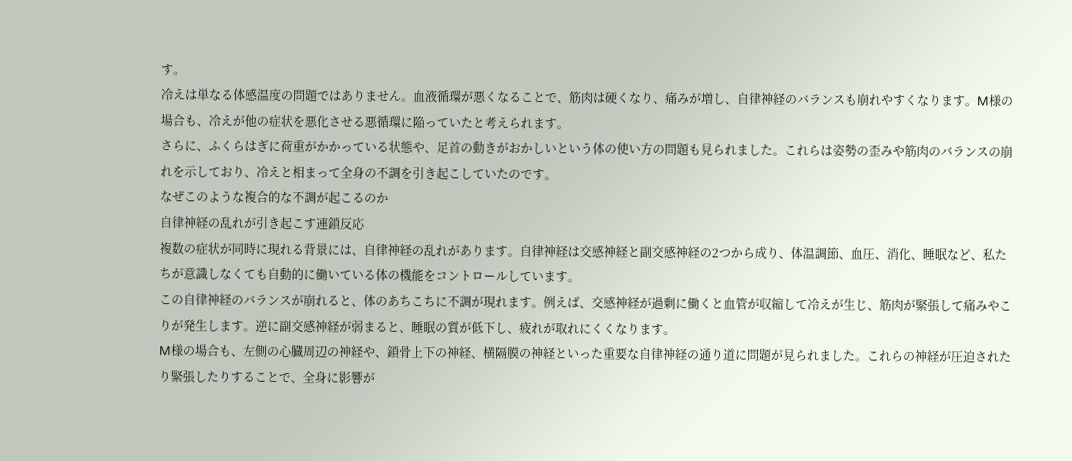す。
冷えは単なる体感温度の問題ではありません。血液循環が悪くなることで、筋肉は硬くなり、痛みが増し、自律神経のバランスも崩れやすくなります。M様の場合も、冷えが他の症状を悪化させる悪循環に陥っていたと考えられます。
さらに、ふくらはぎに荷重がかかっている状態や、足首の動きがおかしいという体の使い方の問題も見られました。これらは姿勢の歪みや筋肉のバランスの崩れを示しており、冷えと相まって全身の不調を引き起こしていたのです。
なぜこのような複合的な不調が起こるのか
自律神経の乱れが引き起こす連鎖反応
複数の症状が同時に現れる背景には、自律神経の乱れがあります。自律神経は交感神経と副交感神経の2つから成り、体温調節、血圧、消化、睡眠など、私たちが意識しなくても自動的に働いている体の機能をコントロールしています。
この自律神経のバランスが崩れると、体のあちこちに不調が現れます。例えば、交感神経が過剰に働くと血管が収縮して冷えが生じ、筋肉が緊張して痛みやこりが発生します。逆に副交感神経が弱まると、睡眠の質が低下し、疲れが取れにくくなります。
M様の場合も、左側の心臓周辺の神経や、鎖骨上下の神経、横隔膜の神経といった重要な自律神経の通り道に問題が見られました。これらの神経が圧迫されたり緊張したりすることで、全身に影響が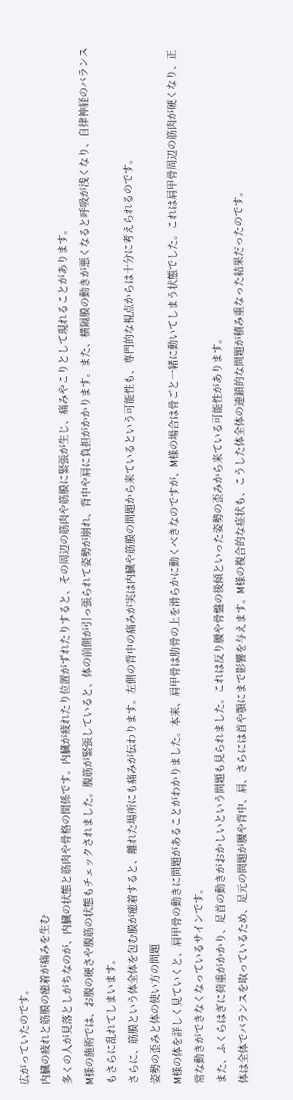広がっていたのです。
内臓の疲れと筋膜の癒着が痛みを生む
多くの人が見落としがちなのが、内臓の状態と筋肉や骨格の関係です。内臓が疲れたり位置がずれたりすると、その周辺の筋肉や筋膜に緊張が生じ、痛みやこりとして現れることがあります。
M様の施術では、お腹の硬さや腹筋の状態もチェックされました。腹筋が緊張していると、体の前側が引っ張られて姿勢が崩れ、背中や肩に負担がかかります。また、横隔膜の動きが悪くなると呼吸が浅くなり、自律神経のバランスもさらに乱れてしまいます。
さらに、筋膜という体全体を包む膜が癒着すると、離れた場所にも痛みが伝わります。左側の背中の痛みが実は内臓や筋膜の問題から来ているという可能性も、専門的な視点からは十分に考えられるのです。
姿勢の歪みと体の使い方の問題
M様の体を詳しく見ていくと、肩甲骨の動きに問題があることがわかりました。本来、肩甲骨は肋骨の上を滑らかに動くべきなのですが、M様の場合は骨ごと一緒に動いてしまう状態でした。これは肩甲骨周辺の筋肉が硬くなり、正常な動きができなくなっているサインです。
また、ふくらはぎに荷重がかかり、足首の動きがおかしいという問題も見られました。これは反り腰や骨盤の後傾といった姿勢の歪みから来ている可能性があります。
体は全体でバランスを取っているため、足元の問題が腰や背中、肩、さらには首や顎にまで影響を与えます。M様の複合的な症状も、こうした体全体の連鎖的な問題が積み重なった結果だったのです。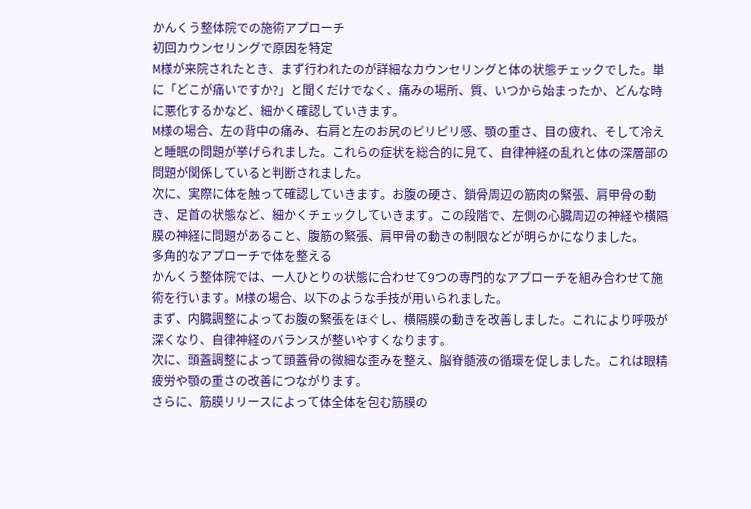かんくう整体院での施術アプローチ
初回カウンセリングで原因を特定
M様が来院されたとき、まず行われたのが詳細なカウンセリングと体の状態チェックでした。単に「どこが痛いですか?」と聞くだけでなく、痛みの場所、質、いつから始まったか、どんな時に悪化するかなど、細かく確認していきます。
M様の場合、左の背中の痛み、右肩と左のお尻のピリピリ感、顎の重さ、目の疲れ、そして冷えと睡眠の問題が挙げられました。これらの症状を総合的に見て、自律神経の乱れと体の深層部の問題が関係していると判断されました。
次に、実際に体を触って確認していきます。お腹の硬さ、鎖骨周辺の筋肉の緊張、肩甲骨の動き、足首の状態など、細かくチェックしていきます。この段階で、左側の心臓周辺の神経や横隔膜の神経に問題があること、腹筋の緊張、肩甲骨の動きの制限などが明らかになりました。
多角的なアプローチで体を整える
かんくう整体院では、一人ひとりの状態に合わせて9つの専門的なアプローチを組み合わせて施術を行います。M様の場合、以下のような手技が用いられました。
まず、内臓調整によってお腹の緊張をほぐし、横隔膜の動きを改善しました。これにより呼吸が深くなり、自律神経のバランスが整いやすくなります。
次に、頭蓋調整によって頭蓋骨の微細な歪みを整え、脳脊髄液の循環を促しました。これは眼精疲労や顎の重さの改善につながります。
さらに、筋膜リリースによって体全体を包む筋膜の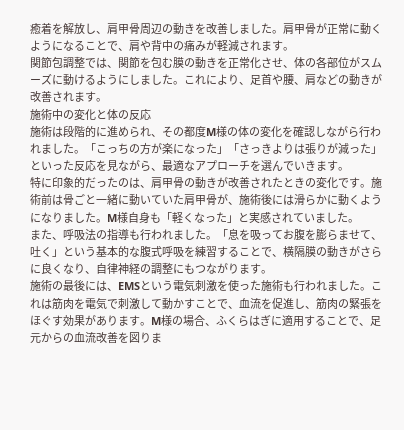癒着を解放し、肩甲骨周辺の動きを改善しました。肩甲骨が正常に動くようになることで、肩や背中の痛みが軽減されます。
関節包調整では、関節を包む膜の動きを正常化させ、体の各部位がスムーズに動けるようにしました。これにより、足首や腰、肩などの動きが改善されます。
施術中の変化と体の反応
施術は段階的に進められ、その都度M様の体の変化を確認しながら行われました。「こっちの方が楽になった」「さっきよりは張りが減った」といった反応を見ながら、最適なアプローチを選んでいきます。
特に印象的だったのは、肩甲骨の動きが改善されたときの変化です。施術前は骨ごと一緒に動いていた肩甲骨が、施術後には滑らかに動くようになりました。M様自身も「軽くなった」と実感されていました。
また、呼吸法の指導も行われました。「息を吸ってお腹を膨らませて、吐く」という基本的な腹式呼吸を練習することで、横隔膜の動きがさらに良くなり、自律神経の調整にもつながります。
施術の最後には、EMSという電気刺激を使った施術も行われました。これは筋肉を電気で刺激して動かすことで、血流を促進し、筋肉の緊張をほぐす効果があります。M様の場合、ふくらはぎに適用することで、足元からの血流改善を図りま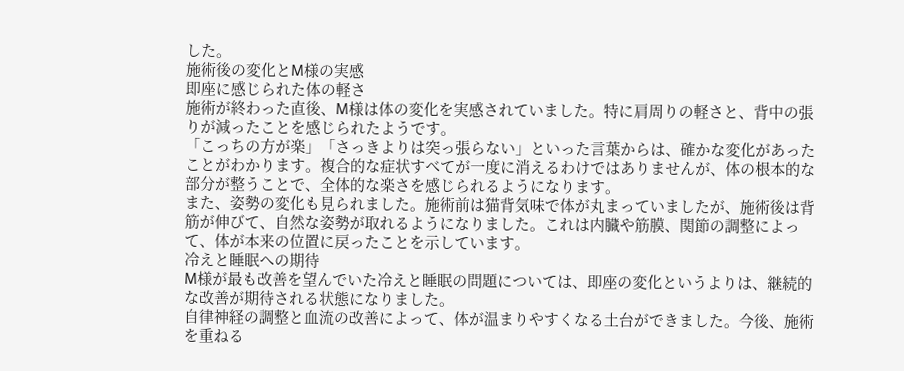した。
施術後の変化とM様の実感
即座に感じられた体の軽さ
施術が終わった直後、M様は体の変化を実感されていました。特に肩周りの軽さと、背中の張りが減ったことを感じられたようです。
「こっちの方が楽」「さっきよりは突っ張らない」といった言葉からは、確かな変化があったことがわかります。複合的な症状すべてが一度に消えるわけではありませんが、体の根本的な部分が整うことで、全体的な楽さを感じられるようになります。
また、姿勢の変化も見られました。施術前は猫背気味で体が丸まっていましたが、施術後は背筋が伸びて、自然な姿勢が取れるようになりました。これは内臓や筋膜、関節の調整によって、体が本来の位置に戻ったことを示しています。
冷えと睡眠への期待
M様が最も改善を望んでいた冷えと睡眠の問題については、即座の変化というよりは、継続的な改善が期待される状態になりました。
自律神経の調整と血流の改善によって、体が温まりやすくなる土台ができました。今後、施術を重ねる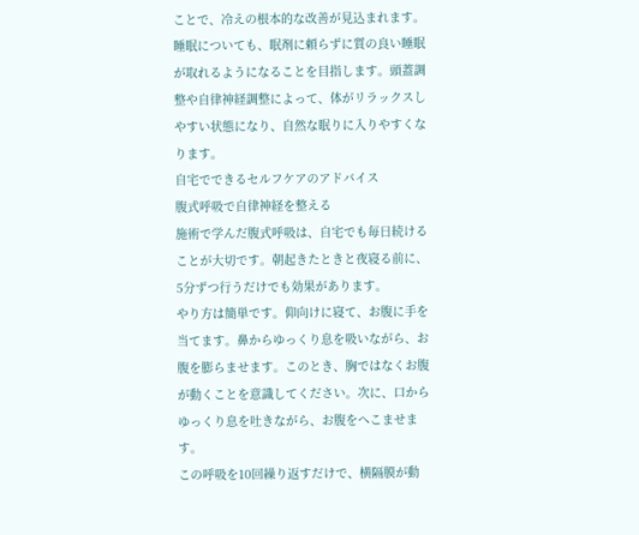ことで、冷えの根本的な改善が見込まれます。
睡眠についても、眠剤に頼らずに質の良い睡眠が取れるようになることを目指します。頭蓋調整や自律神経調整によって、体がリラックスしやすい状態になり、自然な眠りに入りやすくなります。
自宅でできるセルフケアのアドバイス
腹式呼吸で自律神経を整える
施術で学んだ腹式呼吸は、自宅でも毎日続けることが大切です。朝起きたときと夜寝る前に、5分ずつ行うだけでも効果があります。
やり方は簡単です。仰向けに寝て、お腹に手を当てます。鼻からゆっくり息を吸いながら、お腹を膨らませます。このとき、胸ではなくお腹が動くことを意識してください。次に、口からゆっくり息を吐きながら、お腹をへこませます。
この呼吸を10回繰り返すだけで、横隔膜が動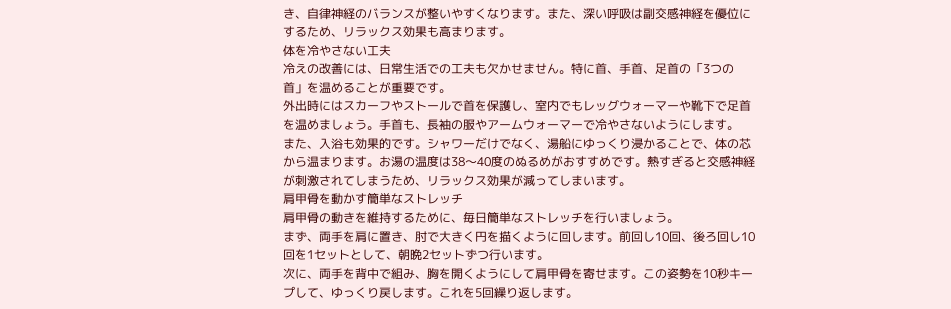き、自律神経のバランスが整いやすくなります。また、深い呼吸は副交感神経を優位にするため、リラックス効果も高まります。
体を冷やさない工夫
冷えの改善には、日常生活での工夫も欠かせません。特に首、手首、足首の「3つの首」を温めることが重要です。
外出時にはスカーフやストールで首を保護し、室内でもレッグウォーマーや靴下で足首を温めましょう。手首も、長袖の服やアームウォーマーで冷やさないようにします。
また、入浴も効果的です。シャワーだけでなく、湯船にゆっくり浸かることで、体の芯から温まります。お湯の温度は38〜40度のぬるめがおすすめです。熱すぎると交感神経が刺激されてしまうため、リラックス効果が減ってしまいます。
肩甲骨を動かす簡単なストレッチ
肩甲骨の動きを維持するために、毎日簡単なストレッチを行いましょう。
まず、両手を肩に置き、肘で大きく円を描くように回します。前回し10回、後ろ回し10回を1セットとして、朝晩2セットずつ行います。
次に、両手を背中で組み、胸を開くようにして肩甲骨を寄せます。この姿勢を10秒キープして、ゆっくり戻します。これを5回繰り返します。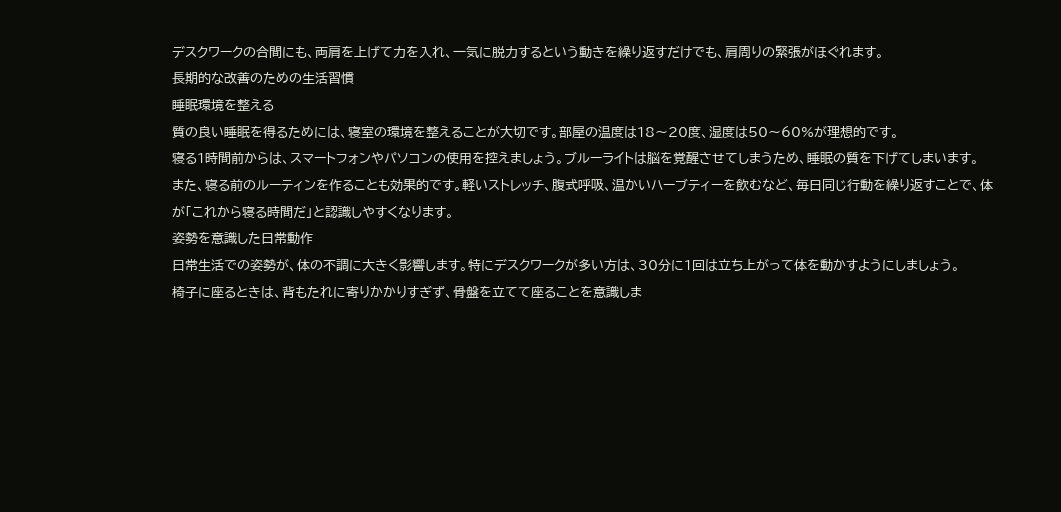デスクワークの合間にも、両肩を上げて力を入れ、一気に脱力するという動きを繰り返すだけでも、肩周りの緊張がほぐれます。
長期的な改善のための生活習慣
睡眠環境を整える
質の良い睡眠を得るためには、寝室の環境を整えることが大切です。部屋の温度は18〜20度、湿度は50〜60%が理想的です。
寝る1時間前からは、スマートフォンやパソコンの使用を控えましょう。ブルーライトは脳を覚醒させてしまうため、睡眠の質を下げてしまいます。
また、寝る前のルーティンを作ることも効果的です。軽いストレッチ、腹式呼吸、温かいハーブティーを飲むなど、毎日同じ行動を繰り返すことで、体が「これから寝る時間だ」と認識しやすくなります。
姿勢を意識した日常動作
日常生活での姿勢が、体の不調に大きく影響します。特にデスクワークが多い方は、30分に1回は立ち上がって体を動かすようにしましょう。
椅子に座るときは、背もたれに寄りかかりすぎず、骨盤を立てて座ることを意識しま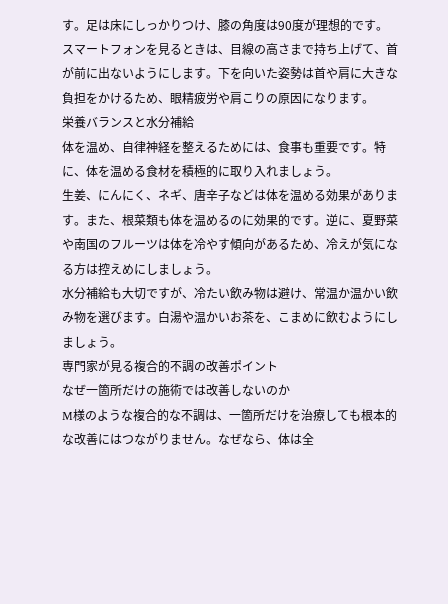す。足は床にしっかりつけ、膝の角度は90度が理想的です。
スマートフォンを見るときは、目線の高さまで持ち上げて、首が前に出ないようにします。下を向いた姿勢は首や肩に大きな負担をかけるため、眼精疲労や肩こりの原因になります。
栄養バランスと水分補給
体を温め、自律神経を整えるためには、食事も重要です。特に、体を温める食材を積極的に取り入れましょう。
生姜、にんにく、ネギ、唐辛子などは体を温める効果があります。また、根菜類も体を温めるのに効果的です。逆に、夏野菜や南国のフルーツは体を冷やす傾向があるため、冷えが気になる方は控えめにしましょう。
水分補給も大切ですが、冷たい飲み物は避け、常温か温かい飲み物を選びます。白湯や温かいお茶を、こまめに飲むようにしましょう。
専門家が見る複合的不調の改善ポイント
なぜ一箇所だけの施術では改善しないのか
M様のような複合的な不調は、一箇所だけを治療しても根本的な改善にはつながりません。なぜなら、体は全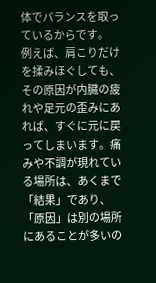体でバランスを取っているからです。
例えば、肩こりだけを揉みほぐしても、その原因が内臓の疲れや足元の歪みにあれば、すぐに元に戻ってしまいます。痛みや不調が現れている場所は、あくまで「結果」であり、「原因」は別の場所にあることが多いの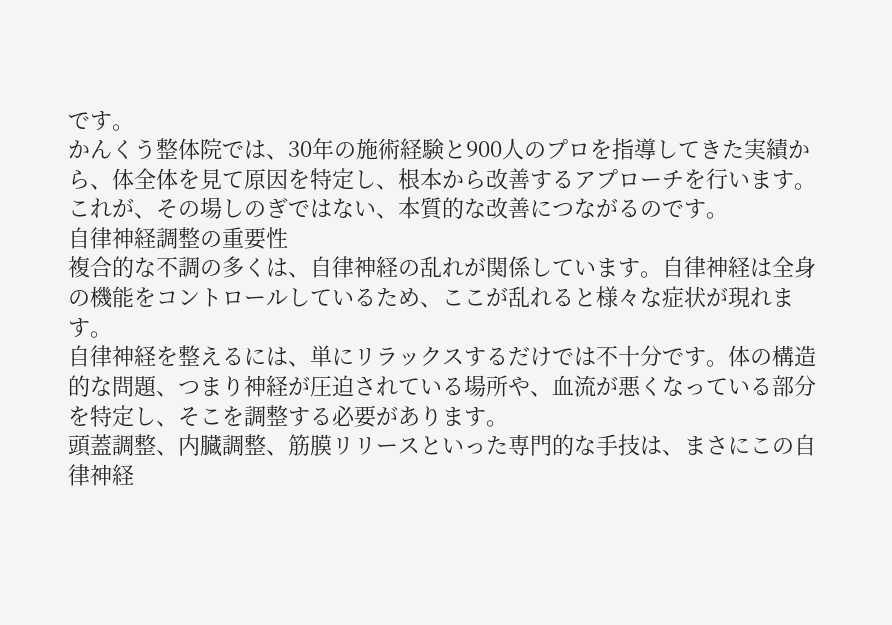です。
かんくう整体院では、30年の施術経験と900人のプロを指導してきた実績から、体全体を見て原因を特定し、根本から改善するアプローチを行います。これが、その場しのぎではない、本質的な改善につながるのです。
自律神経調整の重要性
複合的な不調の多くは、自律神経の乱れが関係しています。自律神経は全身の機能をコントロールしているため、ここが乱れると様々な症状が現れます。
自律神経を整えるには、単にリラックスするだけでは不十分です。体の構造的な問題、つまり神経が圧迫されている場所や、血流が悪くなっている部分を特定し、そこを調整する必要があります。
頭蓋調整、内臓調整、筋膜リリースといった専門的な手技は、まさにこの自律神経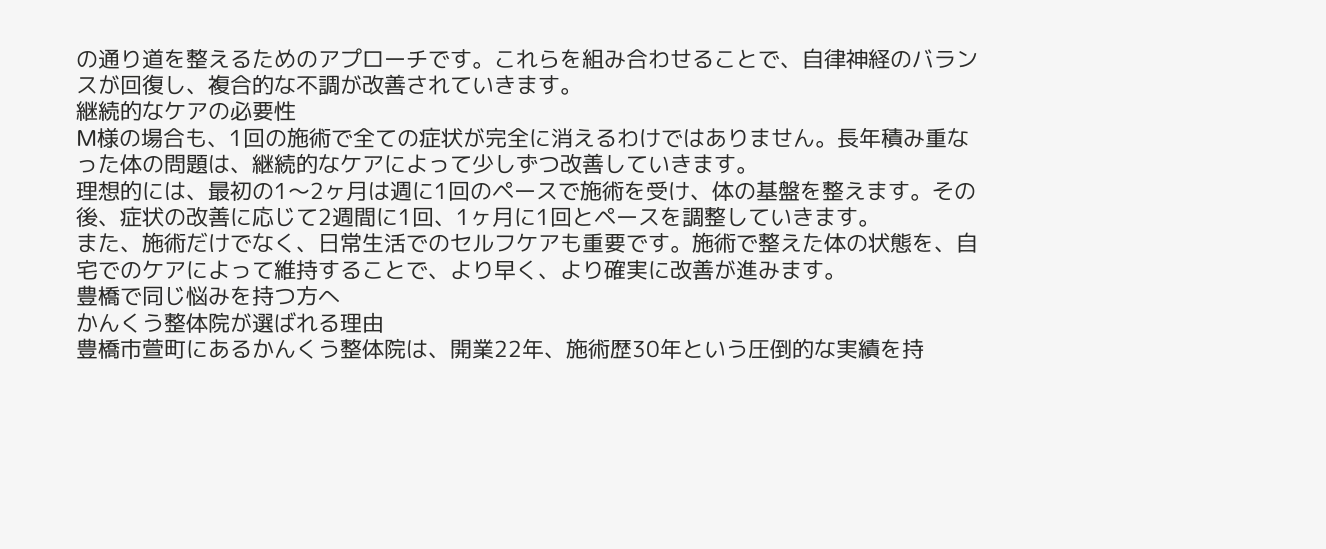の通り道を整えるためのアプローチです。これらを組み合わせることで、自律神経のバランスが回復し、複合的な不調が改善されていきます。
継続的なケアの必要性
M様の場合も、1回の施術で全ての症状が完全に消えるわけではありません。長年積み重なった体の問題は、継続的なケアによって少しずつ改善していきます。
理想的には、最初の1〜2ヶ月は週に1回のペースで施術を受け、体の基盤を整えます。その後、症状の改善に応じて2週間に1回、1ヶ月に1回とペースを調整していきます。
また、施術だけでなく、日常生活でのセルフケアも重要です。施術で整えた体の状態を、自宅でのケアによって維持することで、より早く、より確実に改善が進みます。
豊橋で同じ悩みを持つ方へ
かんくう整体院が選ばれる理由
豊橋市萱町にあるかんくう整体院は、開業22年、施術歴30年という圧倒的な実績を持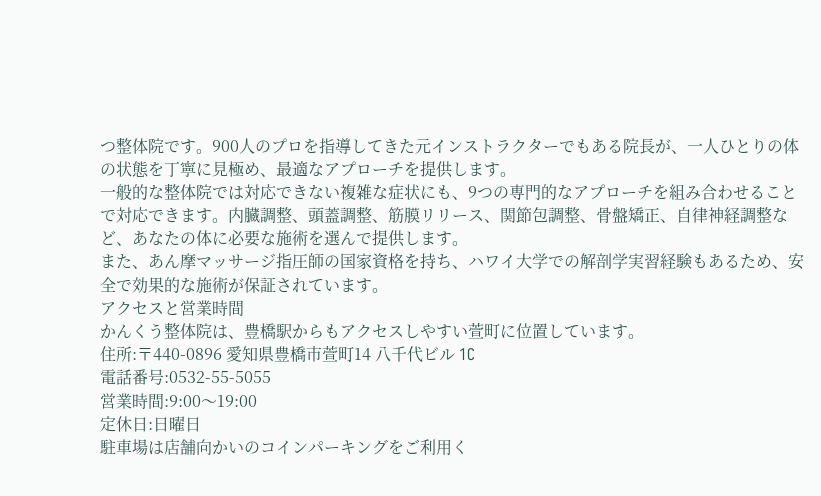つ整体院です。900人のプロを指導してきた元インストラクターでもある院長が、一人ひとりの体の状態を丁寧に見極め、最適なアプローチを提供します。
一般的な整体院では対応できない複雑な症状にも、9つの専門的なアプローチを組み合わせることで対応できます。内臓調整、頭蓋調整、筋膜リリース、関節包調整、骨盤矯正、自律神経調整など、あなたの体に必要な施術を選んで提供します。
また、あん摩マッサージ指圧師の国家資格を持ち、ハワイ大学での解剖学実習経験もあるため、安全で効果的な施術が保証されています。
アクセスと営業時間
かんくう整体院は、豊橋駅からもアクセスしやすい萱町に位置しています。
住所:〒440-0896 愛知県豊橋市萱町14 八千代ビル 1C
電話番号:0532-55-5055
営業時間:9:00〜19:00
定休日:日曜日
駐車場は店舗向かいのコインパーキングをご利用く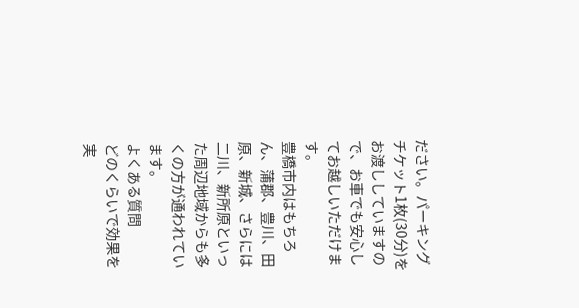ださい。パーキングチケット1枚(30分)をお渡ししていますので、お車でも安心してお越しいただけます。
豊橋市内はもちろん、蒲郡、豊川、田原、新城、さらには二川、新所原といった周辺地域からも多くの方が通われています。
よくある質問
どのくらいで効果を実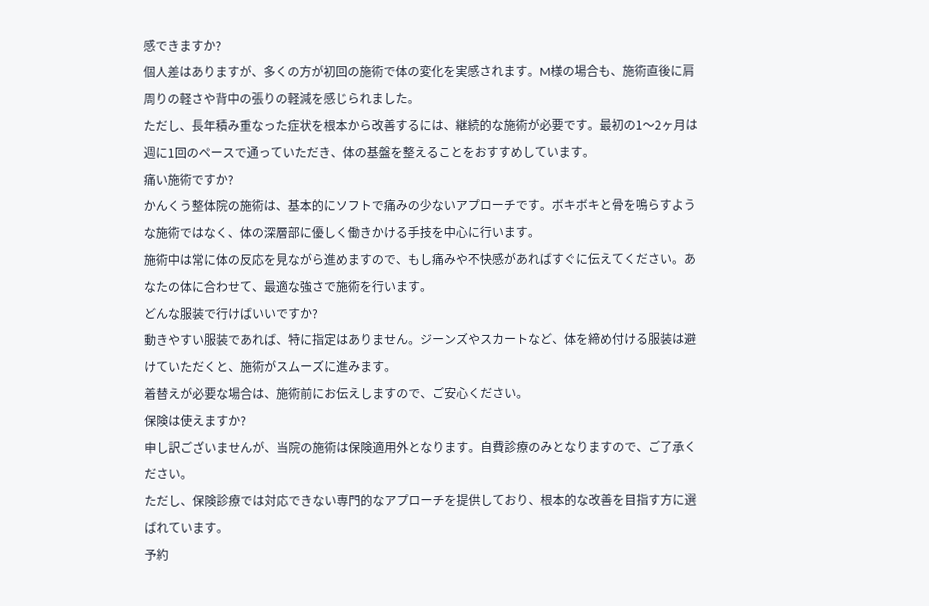感できますか?
個人差はありますが、多くの方が初回の施術で体の変化を実感されます。M様の場合も、施術直後に肩周りの軽さや背中の張りの軽減を感じられました。
ただし、長年積み重なった症状を根本から改善するには、継続的な施術が必要です。最初の1〜2ヶ月は週に1回のペースで通っていただき、体の基盤を整えることをおすすめしています。
痛い施術ですか?
かんくう整体院の施術は、基本的にソフトで痛みの少ないアプローチです。ボキボキと骨を鳴らすような施術ではなく、体の深層部に優しく働きかける手技を中心に行います。
施術中は常に体の反応を見ながら進めますので、もし痛みや不快感があればすぐに伝えてください。あなたの体に合わせて、最適な強さで施術を行います。
どんな服装で行けばいいですか?
動きやすい服装であれば、特に指定はありません。ジーンズやスカートなど、体を締め付ける服装は避けていただくと、施術がスムーズに進みます。
着替えが必要な場合は、施術前にお伝えしますので、ご安心ください。
保険は使えますか?
申し訳ございませんが、当院の施術は保険適用外となります。自費診療のみとなりますので、ご了承ください。
ただし、保険診療では対応できない専門的なアプローチを提供しており、根本的な改善を目指す方に選ばれています。
予約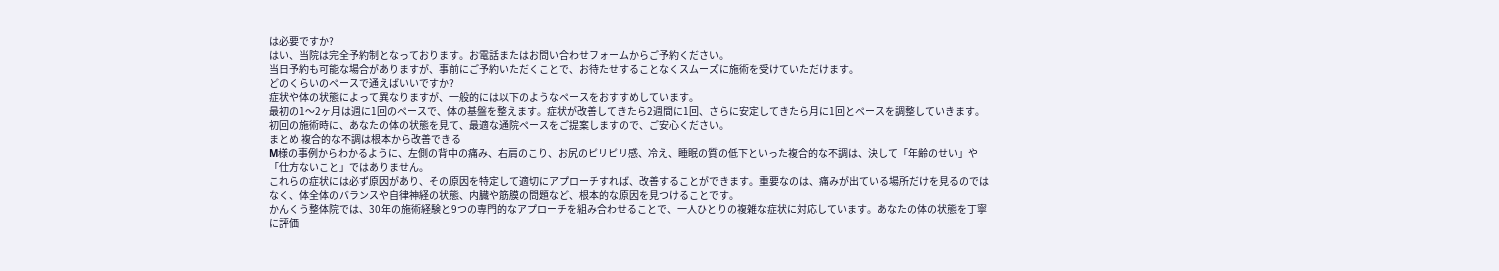は必要ですか?
はい、当院は完全予約制となっております。お電話またはお問い合わせフォームからご予約ください。
当日予約も可能な場合がありますが、事前にご予約いただくことで、お待たせすることなくスムーズに施術を受けていただけます。
どのくらいのペースで通えばいいですか?
症状や体の状態によって異なりますが、一般的には以下のようなペースをおすすめしています。
最初の1〜2ヶ月は週に1回のペースで、体の基盤を整えます。症状が改善してきたら2週間に1回、さらに安定してきたら月に1回とペースを調整していきます。
初回の施術時に、あなたの体の状態を見て、最適な通院ペースをご提案しますので、ご安心ください。
まとめ 複合的な不調は根本から改善できる
M様の事例からわかるように、左側の背中の痛み、右肩のこり、お尻のピリピリ感、冷え、睡眠の質の低下といった複合的な不調は、決して「年齢のせい」や「仕方ないこと」ではありません。
これらの症状には必ず原因があり、その原因を特定して適切にアプローチすれば、改善することができます。重要なのは、痛みが出ている場所だけを見るのではなく、体全体のバランスや自律神経の状態、内臓や筋膜の問題など、根本的な原因を見つけることです。
かんくう整体院では、30年の施術経験と9つの専門的なアプローチを組み合わせることで、一人ひとりの複雑な症状に対応しています。あなたの体の状態を丁寧に評価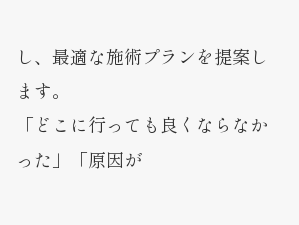し、最適な施術プランを提案します。
「どこに行っても良くならなかった」「原因が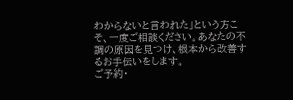わからないと言われた」という方こそ、一度ご相談ください。あなたの不調の原因を見つけ、根本から改善するお手伝いをします。
ご予約・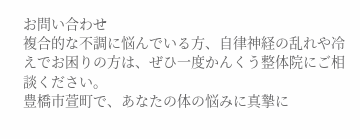お問い合わせ
複合的な不調に悩んでいる方、自律神経の乱れや冷えでお困りの方は、ぜひ一度かんくう整体院にご相談ください。
豊橋市萱町で、あなたの体の悩みに真摯に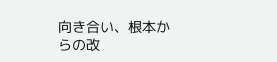向き合い、根本からの改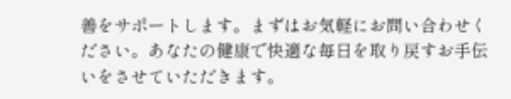善をサポートします。まずはお気軽にお問い合わせください。あなたの健康で快適な毎日を取り戻すお手伝いをさせていただきます。